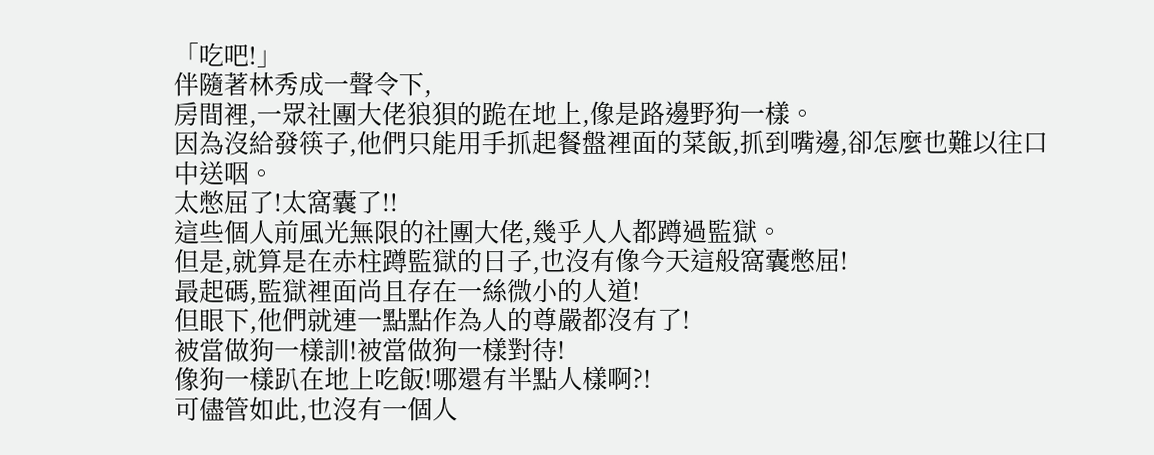「吃吧!」
伴隨著林秀成一聲令下,
房間裡,一眾社團大佬狼狽的跪在地上,像是路邊野狗一樣。
因為沒給發筷子,他們只能用手抓起餐盤裡面的菜飯,抓到嘴邊,卻怎麼也難以往口中送咽。
太憋屈了!太窩囊了!!
這些個人前風光無限的社團大佬,幾乎人人都蹲過監獄。
但是,就算是在赤柱蹲監獄的日子,也沒有像今天這般窩囊憋屈!
最起碼,監獄裡面尚且存在一絲微小的人道!
但眼下,他們就連一點點作為人的尊嚴都沒有了!
被當做狗一樣訓!被當做狗一樣對待!
像狗一樣趴在地上吃飯!哪還有半點人樣啊?!
可儘管如此,也沒有一個人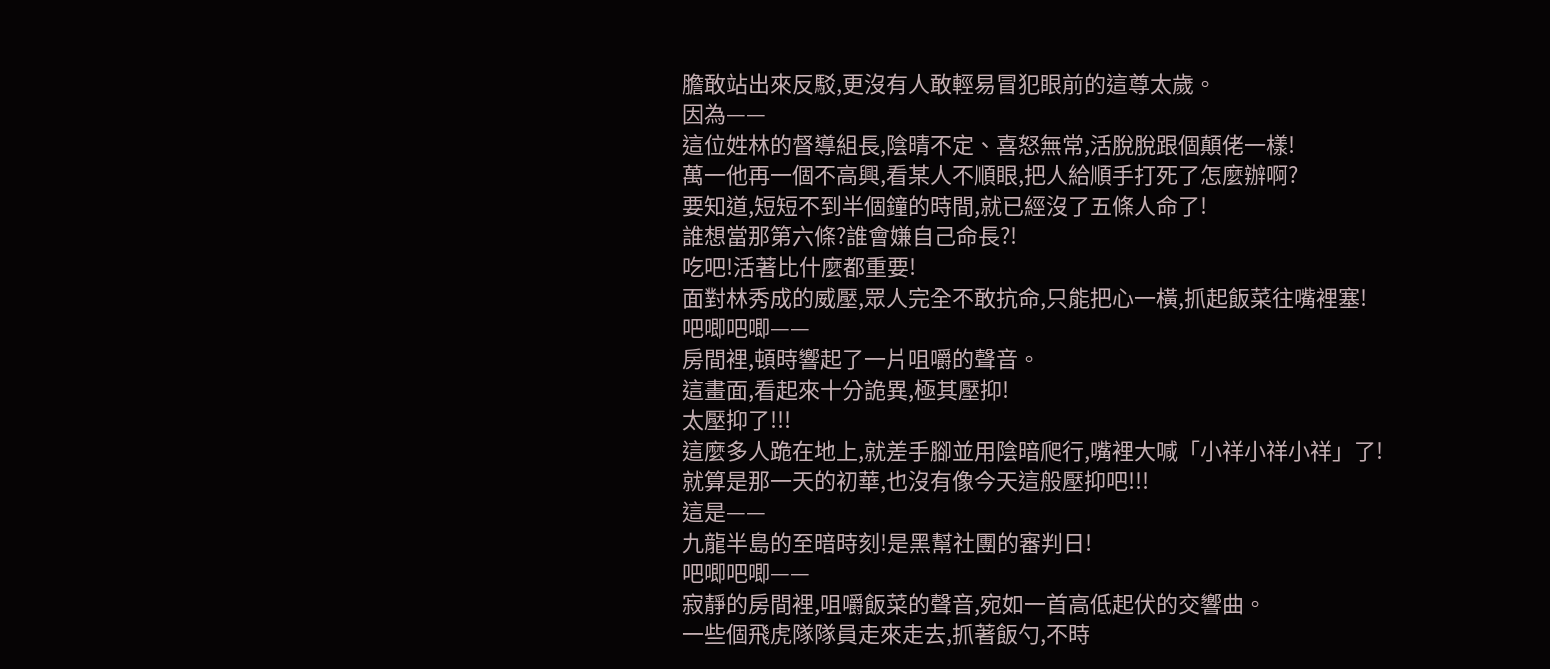膽敢站出來反駁,更沒有人敢輕易冒犯眼前的這尊太歲。
因為——
這位姓林的督導組長,陰晴不定、喜怒無常,活脫脫跟個顛佬一樣!
萬一他再一個不高興,看某人不順眼,把人給順手打死了怎麼辦啊?
要知道,短短不到半個鐘的時間,就已經沒了五條人命了!
誰想當那第六條?誰會嫌自己命長?!
吃吧!活著比什麼都重要!
面對林秀成的威壓,眾人完全不敢抗命,只能把心一橫,抓起飯菜往嘴裡塞!
吧唧吧唧——
房間裡,頓時響起了一片咀嚼的聲音。
這畫面,看起來十分詭異,極其壓抑!
太壓抑了!!!
這麼多人跪在地上,就差手腳並用陰暗爬行,嘴裡大喊「小祥小祥小祥」了!
就算是那一天的初華,也沒有像今天這般壓抑吧!!!
這是——
九龍半島的至暗時刻!是黑幫社團的審判日!
吧唧吧唧——
寂靜的房間裡,咀嚼飯菜的聲音,宛如一首高低起伏的交響曲。
一些個飛虎隊隊員走來走去,抓著飯勺,不時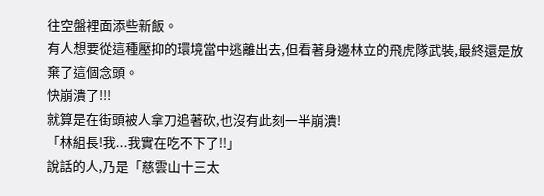往空盤裡面添些新飯。
有人想要從這種壓抑的環境當中逃離出去,但看著身邊林立的飛虎隊武裝,最終還是放棄了這個念頭。
快崩潰了!!!
就算是在街頭被人拿刀追著砍,也沒有此刻一半崩潰!
「林組長!我...我實在吃不下了!!」
說話的人,乃是「慈雲山十三太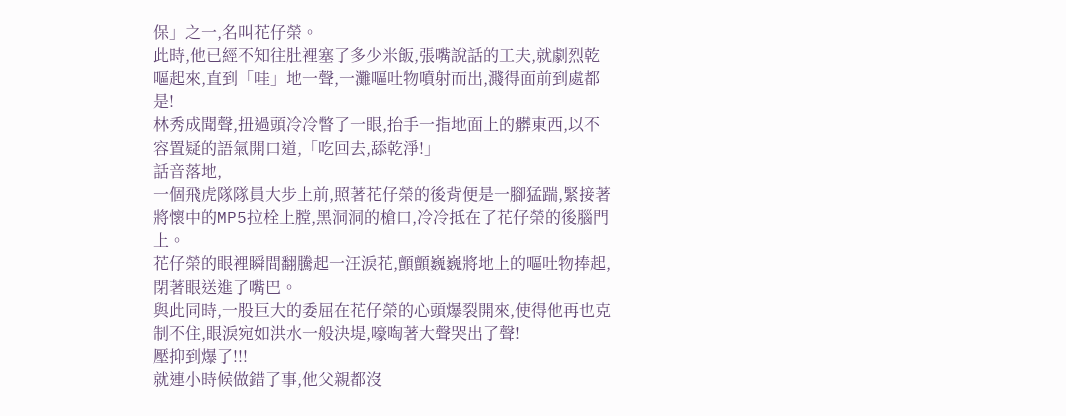保」之一,名叫花仔榮。
此時,他已經不知往肚裡塞了多少米飯,張嘴說話的工夫,就劇烈乾嘔起來,直到「哇」地一聲,一灘嘔吐物噴射而出,濺得面前到處都是!
林秀成聞聲,扭過頭冷冷瞥了一眼,抬手一指地面上的髒東西,以不容置疑的語氣開口道,「吃回去,舔乾淨!」
話音落地,
一個飛虎隊隊員大步上前,照著花仔榮的後背便是一腳猛踹,緊接著將懷中的MP5拉栓上膛,黑洞洞的槍口,冷冷抵在了花仔榮的後腦門上。
花仔榮的眼裡瞬間翻騰起一汪淚花,顫顫巍巍將地上的嘔吐物捧起,閉著眼送進了嘴巴。
與此同時,一股巨大的委屈在花仔榮的心頭爆裂開來,使得他再也克制不住,眼淚宛如洪水一般決堤,嚎啕著大聲哭出了聲!
壓抑到爆了!!!
就連小時候做錯了事,他父親都沒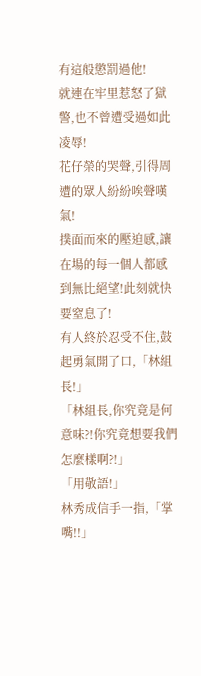有這般懲罰過他!
就連在牢里惹怒了獄警,也不曾遭受過如此凌辱!
花仔榮的哭聲,引得周遭的眾人紛紛唉聲嘆氣!
撲面而來的壓迫感,讓在場的每一個人都感到無比絕望!此刻就快要窒息了!
有人終於忍受不住,鼓起勇氣開了口,「林組長!」
「林組長,你究竟是何意味?!你究竟想要我們怎麼樣啊?!」
「用敬語!」
林秀成信手一指,「掌嘴!!」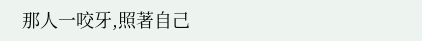那人一咬牙,照著自己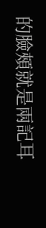的臉頰就是兩記耳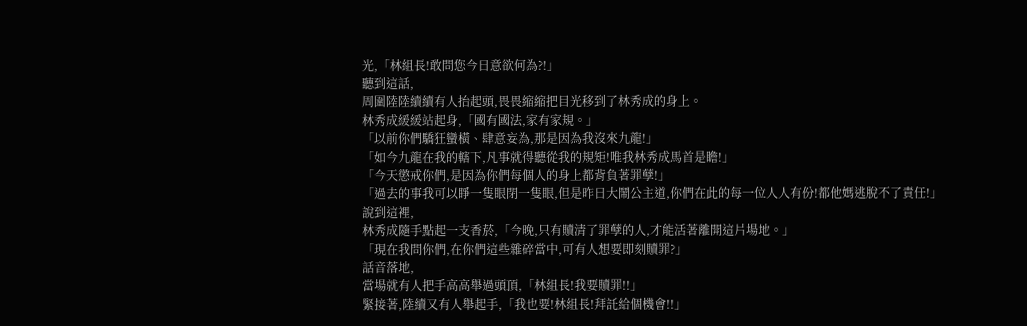光,「林組長!敢問您今日意欲何為?!」
聽到這話,
周圍陸陸續續有人抬起頭,畏畏縮縮把目光移到了林秀成的身上。
林秀成緩緩站起身,「國有國法,家有家規。」
「以前你們驕狂蠻橫、肆意妄為,那是因為我沒來九龍!」
「如今九龍在我的轄下,凡事就得聽從我的規矩!唯我林秀成馬首是瞻!」
「今天懲戒你們,是因為你們每個人的身上都背負著罪孽!」
「過去的事我可以睜一隻眼閉一隻眼,但是昨日大鬧公主道,你們在此的每一位人人有份!都他媽逃脫不了責任!」
說到這裡,
林秀成隨手點起一支香菸,「今晚,只有贖清了罪孽的人,才能活著離開這片場地。」
「現在我問你們,在你們這些雜碎當中,可有人想要即刻贖罪?」
話音落地,
當場就有人把手高高舉過頭頂,「林組長!我要贖罪!!」
緊接著,陸續又有人舉起手,「我也要!林組長!拜託給個機會!!」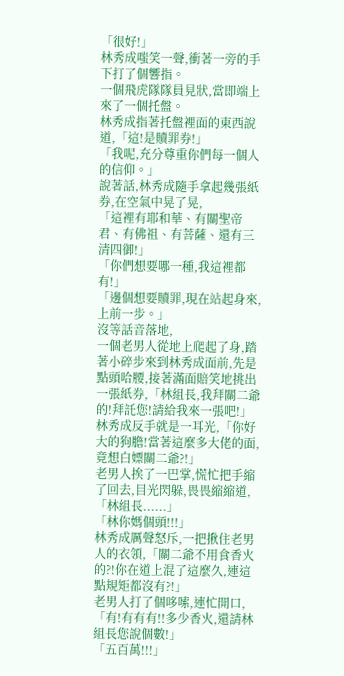「很好!」
林秀成嗤笑一聲,衝著一旁的手下打了個響指。
一個飛虎隊隊員見狀,當即端上來了一個托盤。
林秀成指著托盤裡面的東西說道,「這!是贖罪券!」
「我呢,充分尊重你們每一個人的信仰。」
說著話,林秀成隨手拿起幾張紙券,在空氣中晃了晃,
「這裡有耶和華、有關聖帝君、有佛祖、有菩薩、還有三清四御!」
「你們想要哪一種,我這裡都有!」
「邊個想要贖罪,現在站起身來,上前一步。」
沒等話音落地,
一個老男人從地上爬起了身,踏著小碎步來到林秀成面前,先是點頭哈腰,接著滿面賠笑地挑出一張紙券,「林組長,我拜關二爺的!拜託您!請給我來一張吧!」
林秀成反手就是一耳光,「你好大的狗膽!當著這麼多大佬的面,竟想白嫖關二爺?!」
老男人挨了一巴掌,慌忙把手縮了回去,目光閃躲,畏畏縮縮道,「林組長......」
「林你媽個頭!!!」
林秀成厲聲怒斥,一把揪住老男人的衣領,「關二爺不用食香火的?!你在道上混了這麼久,連這點規矩都沒有?!」
老男人打了個哆嗦,連忙開口,「有!有有有!!多少香火,還請林組長您說個數!」
「五百萬!!!」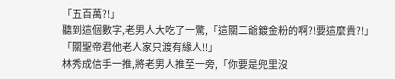「五百萬?!」
聽到這個數字,老男人大吃了一驚,「這關二爺鍍金粉的啊?!要這麼貴?!」
「關聖帝君他老人家只渡有緣人!!」
林秀成信手一推,將老男人推至一旁,「你要是兜里沒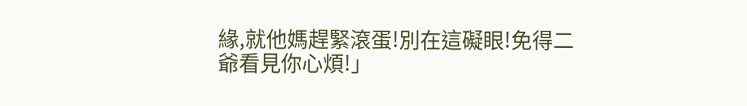緣,就他媽趕緊滾蛋!別在這礙眼!免得二爺看見你心煩!」